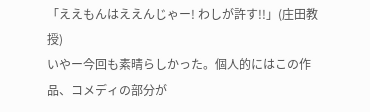「ええもんはええんじゃー! わしが許す!!」(庄田教授)
いやー今回も素晴らしかった。個人的にはこの作品、コメディの部分が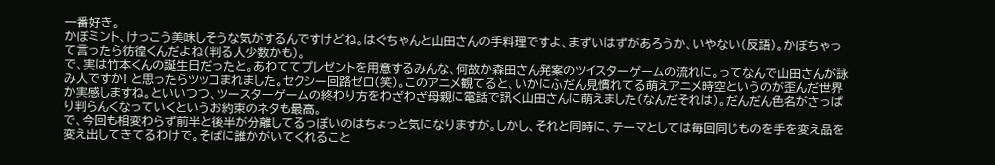一番好き。
かぼミント、けっこう美味しそうな気がするんですけどね。はぐちゃんと山田さんの手料理ですよ、まずいはずがあろうか、いやない(反語)。かぼちゃって言ったら彷徨くんだよね(判る人少数かも)。
で、実は竹本くんの誕生日だったと。あわててプレゼントを用意するみんな、何故か森田さん発案のツイスターゲームの流れに。ってなんで山田さんが詠み人ですか! と思ったらツッコまれました。セクシー回路ゼロ(笑)。このアニメ観てると、いかにふだん見慣れてる萌えアニメ時空というのが歪んだ世界か実感しますね。といいつつ、ツースターゲームの終わり方をわざわざ母親に電話で訊く山田さんに萌えました(なんだそれは)。だんだん色名がさっぱり判らんくなっていくというお約束のネタも最高。
で、今回も相変わらず前半と後半が分離してるっぽいのはちょっと気になりますが。しかし、それと同時に、テーマとしては毎回同じものを手を変え品を変え出してきてるわけで。そばに誰かがいてくれること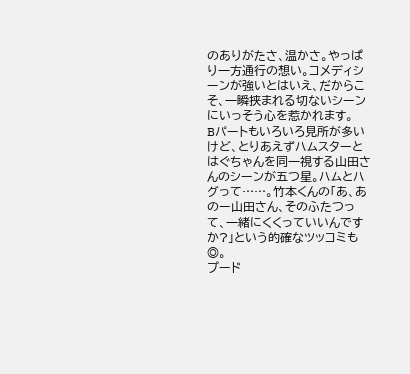のありがたさ、温かさ。やっぱり一方通行の想い。コメディシーンが強いとはいえ、だからこそ、一瞬挟まれる切ないシーンにいっそう心を惹かれます。
Bパートもいろいろ見所が多いけど、とりあえずハムスターとはぐちゃんを同一視する山田さんのシーンが五つ星。ハムとハグって……。竹本くんの「あ、あのー山田さん、そのふたつって、一緒にくくっていいんですか?」という的確なツッコミも◎。
プード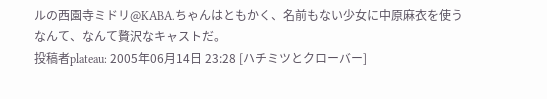ルの西園寺ミドリ@KABA.ちゃんはともかく、名前もない少女に中原麻衣を使うなんて、なんて贅沢なキャストだ。
投稿者plateau: 2005年06月14日 23:28 [ハチミツとクローバー]